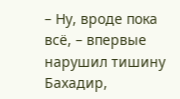– Ну, вроде пока всё, – впервые нарушил тишину Бахадир,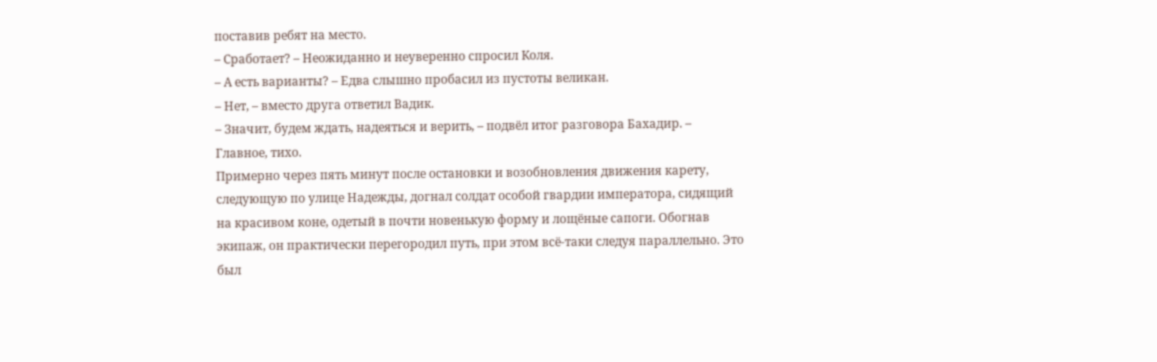поставив ребят на место.
– Сработает? – Неожиданно и неуверенно спросил Коля.
– А есть варианты? – Едва слышно пробасил из пустоты великан.
– Нет, – вместо друга ответил Вадик.
– Значит, будем ждать, надеяться и верить, – подвёл итог разговора Бахадир. – Главное, тихо.
Примерно через пять минут после остановки и возобновления движения карету, следующую по улице Надежды, догнал солдат особой гвардии императора, сидящий на красивом коне, одетый в почти новенькую форму и лощёные сапоги. Обогнав экипаж, он практически перегородил путь, при этом всё-таки следуя параллельно. Это был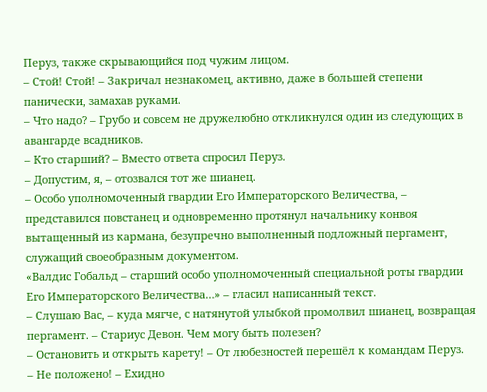Перуз, также скрывающийся под чужим лицом.
– Стой! Стой! – Закричал незнакомец, активно, даже в большей степени панически, замахав руками.
– Что надо? – Грубо и совсем не дружелюбно откликнулся один из следующих в авангарде всадников.
– Кто старший? – Вместо ответа спросил Перуз.
– Допустим, я, – отозвался тот же шианец.
– Особо уполномоченный гвардии Его Императорского Величества, – представился повстанец и одновременно протянул начальнику конвоя вытащенный из кармана, безупречно выполненный подложный пергамент, служащий своеобразным документом.
«Валдис Гобальд – старший особо уполномоченный специальной роты гвардии Его Императорского Величества…» – гласил написанный текст.
– Слушаю Вас, – куда мягче, с натянутой улыбкой промолвил шианец, возвращая пергамент. – Стариус Девон. Чем могу быть полезен?
– Остановить и открыть карету! – От любезностей перешёл к командам Перуз.
– Не положено! – Ехидно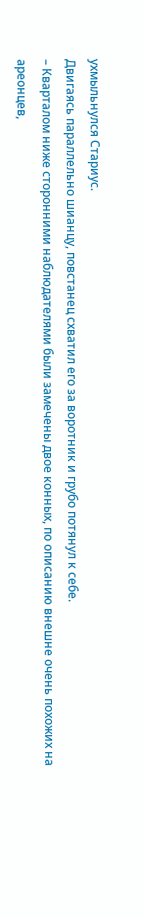ухмыльнулся Стариус.
Двигаясь параллельно шианцу, повстанец схватил его за воротник и грубо потянул к себе.
– Кварталом ниже сторонними наблюдателями были замечены двое конных, по описанию внешне очень похожих на ареонцев,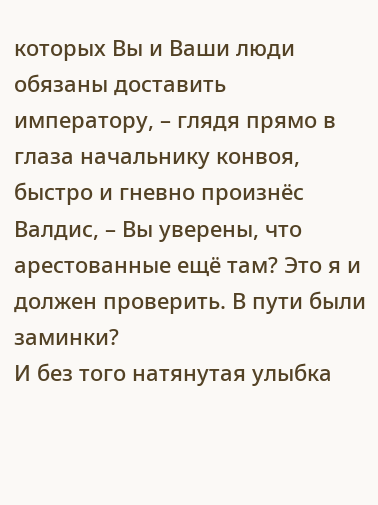которых Вы и Ваши люди обязаны доставить императору, – глядя прямо в глаза начальнику конвоя, быстро и гневно произнёс Валдис, – Вы уверены, что арестованные ещё там? Это я и должен проверить. В пути были заминки?
И без того натянутая улыбка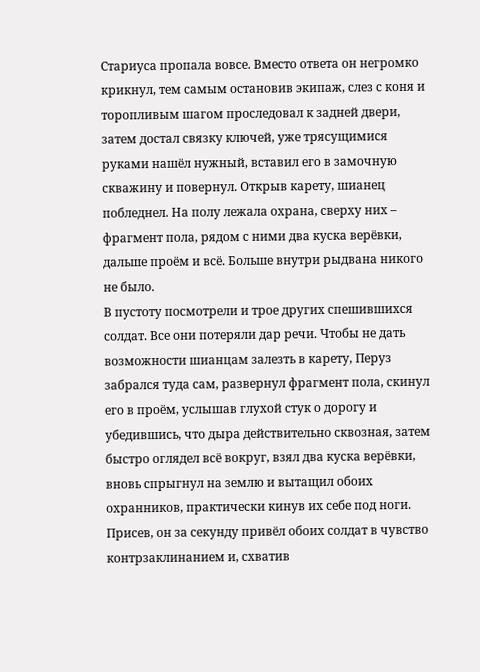Стариуса пропала вовсе. Вместо ответа он негромко крикнул, тем самым остановив экипаж, слез с коня и торопливым шагом проследовал к задней двери, затем достал связку ключей, уже трясущимися руками нашёл нужный, вставил его в замочную скважину и повернул. Открыв карету, шианец побледнел. На полу лежала охрана, сверху них – фрагмент пола, рядом с ними два куска верёвки, дальше проём и всё. Больше внутри рыдвана никого не было.
В пустоту посмотрели и трое других спешившихся солдат. Все они потеряли дар речи. Чтобы не дать возможности шианцам залезть в карету, Перуз забрался туда сам, развернул фрагмент пола, скинул его в проём, услышав глухой стук о дорогу и убедившись, что дыра действительно сквозная, затем быстро оглядел всё вокруг, взял два куска верёвки, вновь спрыгнул на землю и вытащил обоих охранников, практически кинув их себе под ноги. Присев, он за секунду привёл обоих солдат в чувство контрзаклинанием и, схватив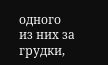одного из них за грудки,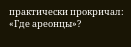практически прокричал: «Где ареонцы»?